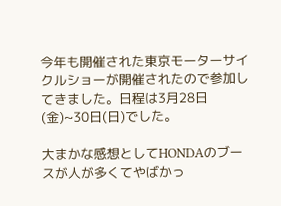今年も開催された東京モーターサイクルショーが開催されたので参加してきました。日程は3月28日(金)~30日(日)でした。

大まかな感想としてHONDAのブースが人が多くてやばかっ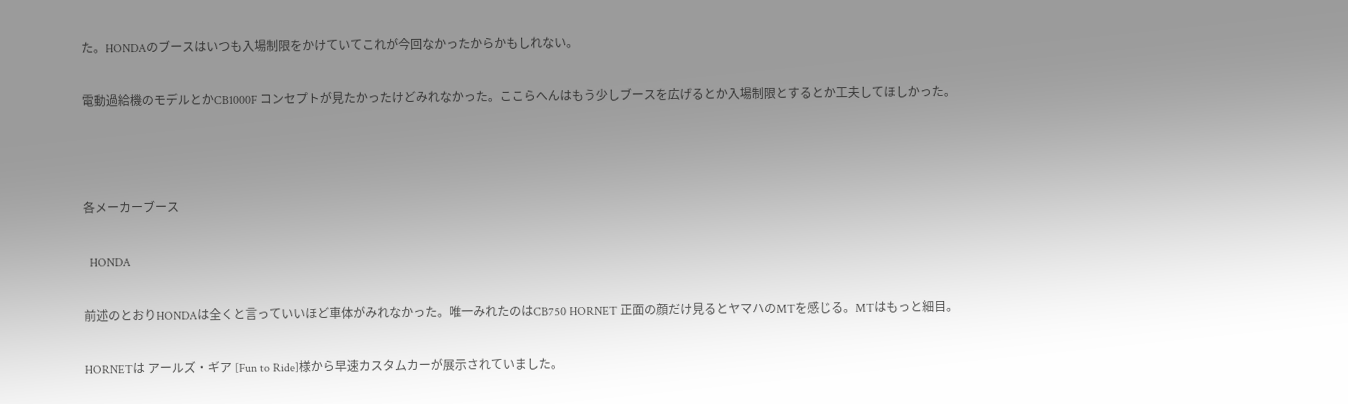た。HONDAのブースはいつも入場制限をかけていてこれが今回なかったからかもしれない。

電動過給機のモデルとかCB1000F コンセプトが見たかったけどみれなかった。ここらへんはもう少しブースを広げるとか入場制限とするとか工夫してほしかった。



各メーカーブース

  HONDA

前述のとおりHONDAは全くと言っていいほど車体がみれなかった。唯一みれたのはCB750 HORNET 正面の顔だけ見るとヤマハのMTを感じる。MTはもっと細目。

HORNETは アールズ・ギア [Fun to Ride]様から早速カスタムカーが展示されていました。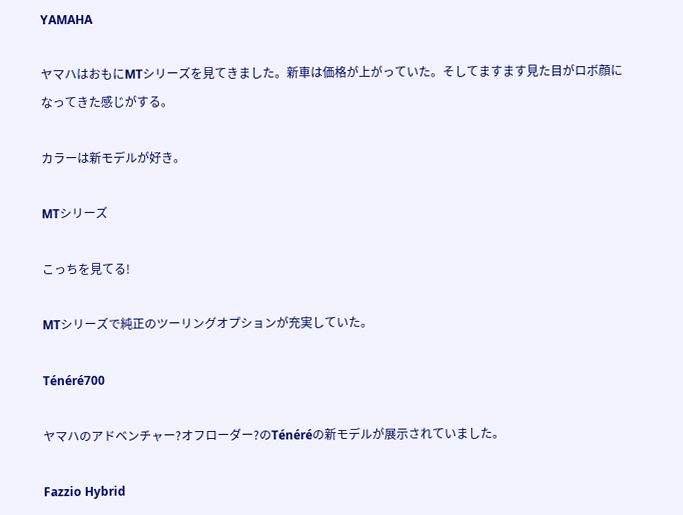YAMAHA

ヤマハはおもにMTシリーズを見てきました。新車は価格が上がっていた。そしてますます見た目がロボ顔になってきた感じがする。

カラーは新モデルが好き。

MTシリーズ

こっちを見てる!

MTシリーズで純正のツーリングオプションが充実していた。

Ténéré700

ヤマハのアドベンチャー?オフローダー?のTénéréの新モデルが展示されていました。

Fazzio Hybrid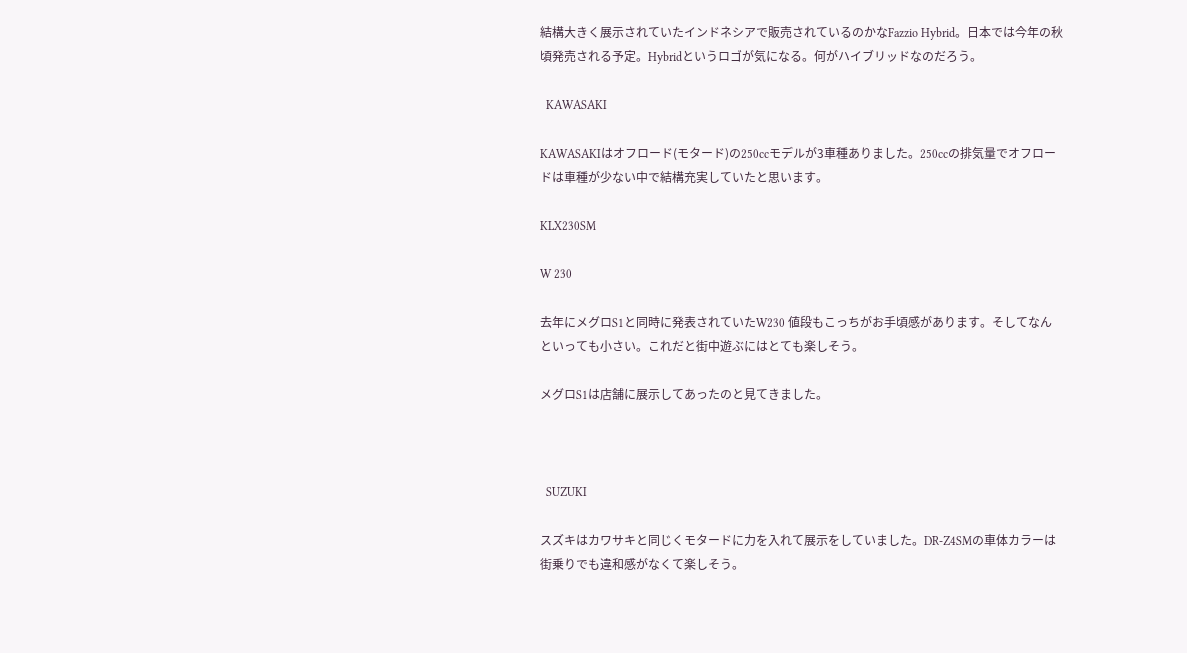結構大きく展示されていたインドネシアで販売されているのかなFazzio Hybrid。日本では今年の秋頃発売される予定。Hybridというロゴが気になる。何がハイブリッドなのだろう。

  KAWASAKI

KAWASAKIはオフロード(モタード)の250ccモデルが3車種ありました。250ccの排気量でオフロードは車種が少ない中で結構充実していたと思います。

KLX230SM

W 230

去年にメグロS1と同時に発表されていたW230 値段もこっちがお手頃感があります。そしてなんといっても小さい。これだと街中遊ぶにはとても楽しそう。

メグロS1は店舗に展示してあったのと見てきました。



  SUZUKI

スズキはカワサキと同じくモタードに力を入れて展示をしていました。DR-Z4SMの車体カラーは街乗りでも違和感がなくて楽しそう。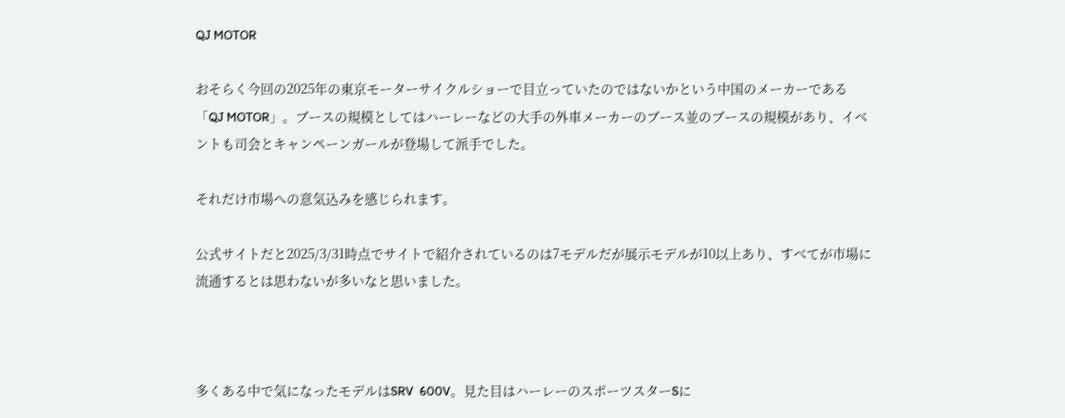QJ MOTOR

おそらく今回の2025年の東京モーターサイクルショーで目立っていたのではないかという中国のメーカーである「QJ MOTOR」。ブースの規模としてはハーレーなどの大手の外車メーカーのブース並のブースの規模があり、イベントも司会とキャンペーンガールが登場して派手でした。

それだけ市場への意気込みを感じられます。

公式サイトだと2025/3/31時点でサイトで紹介されているのは7モデルだが展示モデルが10以上あり、すべてが市場に流通するとは思わないが多いなと思いました。



多くある中で気になったモデルはSRV  600V。見た目はハーレーのスポーツスターSに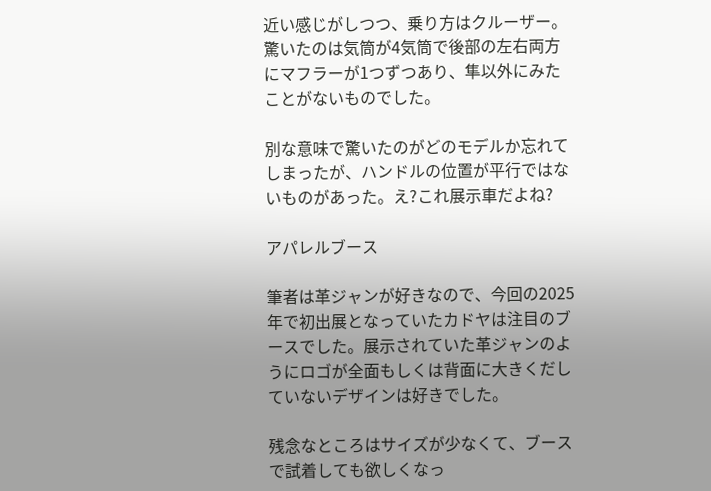近い感じがしつつ、乗り方はクルーザー。
驚いたのは気筒が4気筒で後部の左右両方にマフラーが1つずつあり、隼以外にみたことがないものでした。

別な意味で驚いたのがどのモデルか忘れてしまったが、ハンドルの位置が平行ではないものがあった。え?これ展示車だよね?

アパレルブース

筆者は革ジャンが好きなので、今回の2025年で初出展となっていたカドヤは注目のブースでした。展示されていた革ジャンのようにロゴが全面もしくは背面に大きくだしていないデザインは好きでした。

残念なところはサイズが少なくて、ブースで試着しても欲しくなっ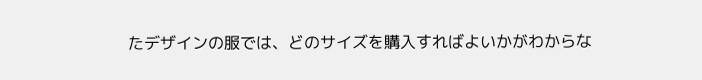たデザインの服では、どのサイズを購入すればよいかがわからな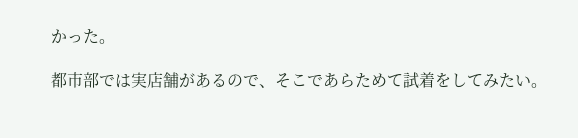かった。

都市部では実店舗があるので、そこであらためて試着をしてみたい。